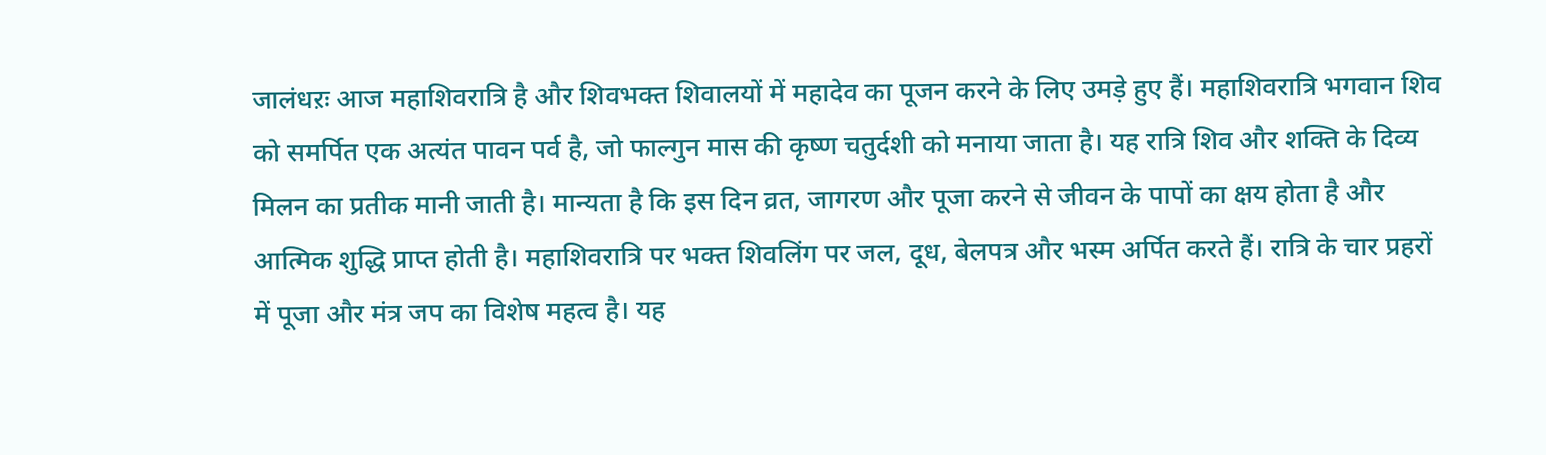जालंधऱः आज महाशिवरात्रि है और शिवभक्त शिवालयों में महादेव का पूजन करने के लिए उमड़े हुए हैं। महाशिवरात्रि भगवान शिव को समर्पित एक अत्यंत पावन पर्व है, जो फाल्गुन मास की कृष्ण चतुर्दशी को मनाया जाता है। यह रात्रि शिव और शक्ति के दिव्य मिलन का प्रतीक मानी जाती है। मान्यता है कि इस दिन व्रत, जागरण और पूजा करने से जीवन के पापों का क्षय होता है और आत्मिक शुद्धि प्राप्त होती है। महाशिवरात्रि पर भक्त शिवलिंग पर जल, दूध, बेलपत्र और भस्म अर्पित करते हैं। रात्रि के चार प्रहरों में पूजा और मंत्र जप का विशेष महत्व है। यह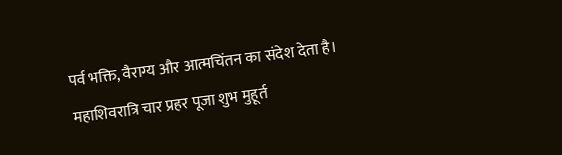पर्व भक्ति, वैराग्य और आत्मचिंतन का संदेश देता है।
महाशिवरात्रि चार प्रहर पूजा शुभ मुहूर्त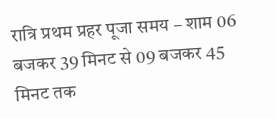रात्रि प्रथम प्रहर पूजा समय – शाम 06 बजकर 39 मिनट से 09 बजकर 45 मिनट तक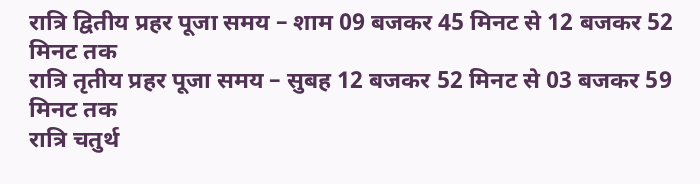रात्रि द्वितीय प्रहर पूजा समय – शाम 09 बजकर 45 मिनट से 12 बजकर 52 मिनट तक
रात्रि तृतीय प्रहर पूजा समय – सुबह 12 बजकर 52 मिनट से 03 बजकर 59 मिनट तक
रात्रि चतुर्थ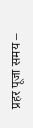प्रहर पूजा समय –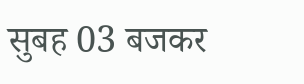सुबह 03 बजकर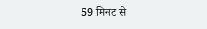59 मिनट से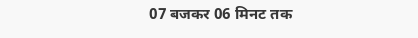07 बजकर 06 मिनट तक